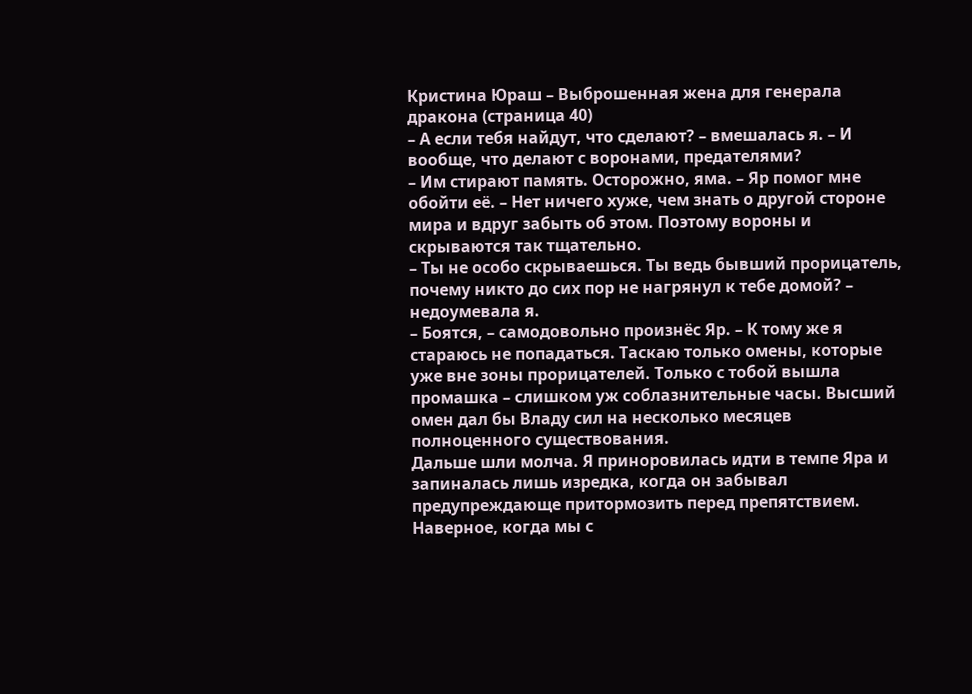Кристина Юраш – Выброшенная жена для генерала дракона (страница 40)
– А если тебя найдут, что сделают? – вмешалась я. – И вообще, что делают с воронами, предателями?
– Им стирают память. Осторожно, яма. – Яр помог мне обойти её. – Нет ничего хуже, чем знать о другой стороне мира и вдруг забыть об этом. Поэтому вороны и скрываются так тщательно.
– Ты не особо скрываешься. Ты ведь бывший прорицатель, почему никто до сих пор не нагрянул к тебе домой? – недоумевала я.
– Боятся, – самодовольно произнёс Яр. – К тому же я стараюсь не попадаться. Таскаю только омены, которые уже вне зоны прорицателей. Только с тобой вышла промашка – слишком уж соблазнительные часы. Высший омен дал бы Владу сил на несколько месяцев полноценного существования.
Дальше шли молча. Я приноровилась идти в темпе Яра и запиналась лишь изредка, когда он забывал предупреждающе притормозить перед препятствием. Наверное, когда мы с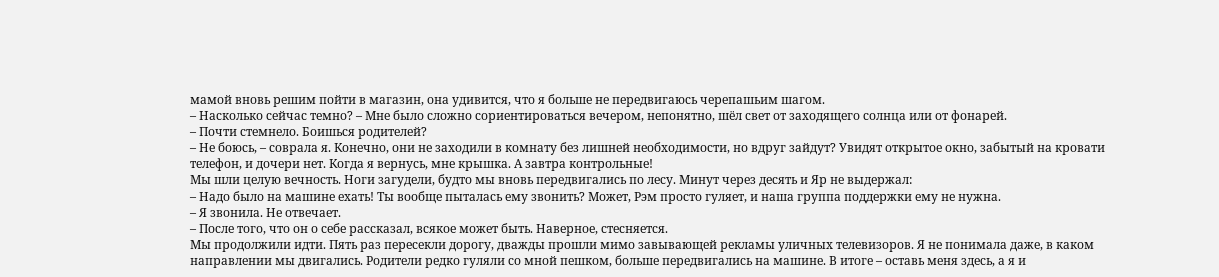мамой вновь решим пойти в магазин, она удивится, что я больше не передвигаюсь черепашьим шагом.
– Насколько сейчас темно? – Мне было сложно сориентироваться вечером, непонятно, шёл свет от заходящего солнца или от фонарей.
– Почти стемнело. Боишься родителей?
– Не боюсь, – соврала я. Конечно, они не заходили в комнату без лишней необходимости, но вдруг зайдут? Увидят открытое окно, забытый на кровати телефон, и дочери нет. Когда я вернусь, мне крышка. А завтра контрольные!
Мы шли целую вечность. Ноги загудели, будто мы вновь передвигались по лесу. Минут через десять и Яр не выдержал:
– Надо было на машине ехать! Ты вообще пыталась ему звонить? Может, Рэм просто гуляет, и наша группа поддержки ему не нужна.
– Я звонила. Не отвечает.
– После того, что он о себе рассказал, всякое может быть. Наверное, стесняется.
Мы продолжили идти. Пять раз пересекли дорогу, дважды прошли мимо завывающей рекламы уличных телевизоров. Я не понимала даже, в каком направлении мы двигались. Родители редко гуляли со мной пешком, больше передвигались на машине. В итоге – оставь меня здесь, а я и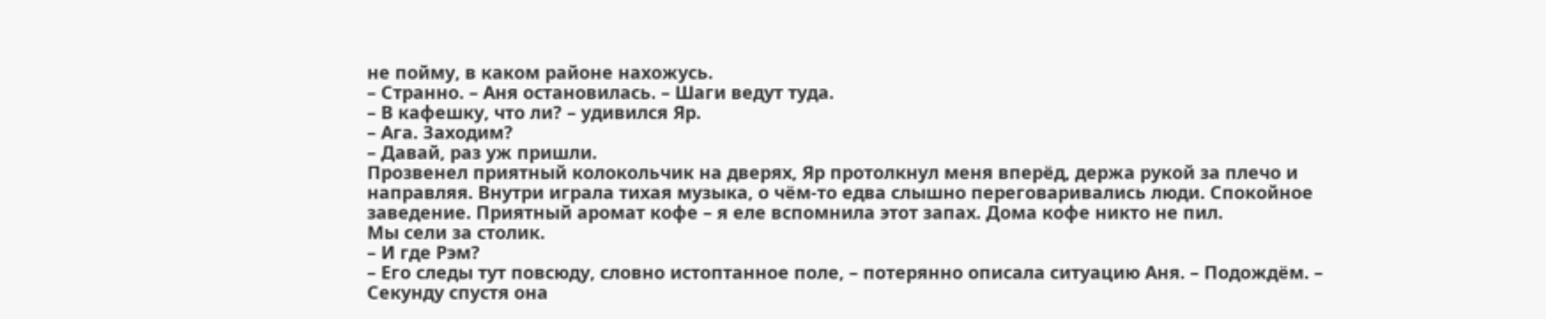не пойму, в каком районе нахожусь.
– Странно. – Аня остановилась. – Шаги ведут туда.
– В кафешку, что ли? – удивился Яр.
– Ага. Заходим?
– Давай, раз уж пришли.
Прозвенел приятный колокольчик на дверях, Яр протолкнул меня вперёд, держа рукой за плечо и направляя. Внутри играла тихая музыка, о чём-то едва слышно переговаривались люди. Спокойное заведение. Приятный аромат кофе – я еле вспомнила этот запах. Дома кофе никто не пил.
Мы сели за столик.
– И где Рэм?
– Его следы тут повсюду, словно истоптанное поле, – потерянно описала ситуацию Аня. – Подождём. – Секунду спустя она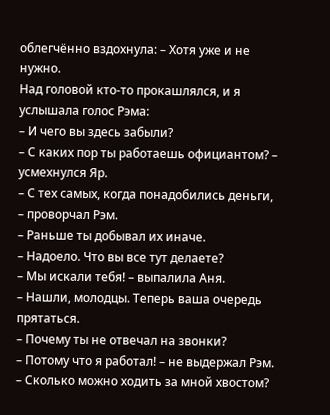облегчённо вздохнула: – Хотя уже и не нужно.
Над головой кто-то прокашлялся, и я услышала голос Рэма:
– И чего вы здесь забыли?
– С каких пор ты работаешь официантом? – усмехнулся Яр.
– С тех самых, когда понадобились деньги, – проворчал Рэм.
– Раньше ты добывал их иначе.
– Надоело. Что вы все тут делаете?
– Мы искали тебя! – выпалила Аня.
– Нашли, молодцы. Теперь ваша очередь прятаться.
– Почему ты не отвечал на звонки?
– Потому что я работал! – не выдержал Рэм. – Сколько можно ходить за мной хвостом?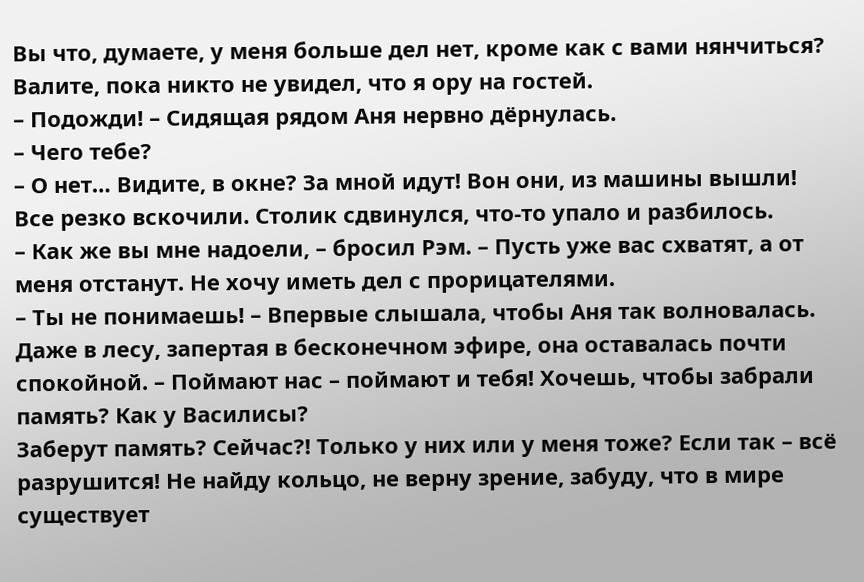Вы что, думаете, у меня больше дел нет, кроме как с вами нянчиться? Валите, пока никто не увидел, что я ору на гостей.
– Подожди! – Сидящая рядом Аня нервно дёрнулась.
– Чего тебе?
– О нет… Видите, в окне? За мной идут! Вон они, из машины вышли!
Все резко вскочили. Столик сдвинулся, что-то упало и разбилось.
– Как же вы мне надоели, – бросил Рэм. – Пусть уже вас схватят, а от меня отстанут. Не хочу иметь дел с прорицателями.
– Ты не понимаешь! – Впервые слышала, чтобы Аня так волновалась. Даже в лесу, запертая в бесконечном эфире, она оставалась почти спокойной. – Поймают нас – поймают и тебя! Хочешь, чтобы забрали память? Как у Василисы?
Заберут память? Сейчас?! Только у них или у меня тоже? Если так – всё разрушится! Не найду кольцо, не верну зрение, забуду, что в мире существует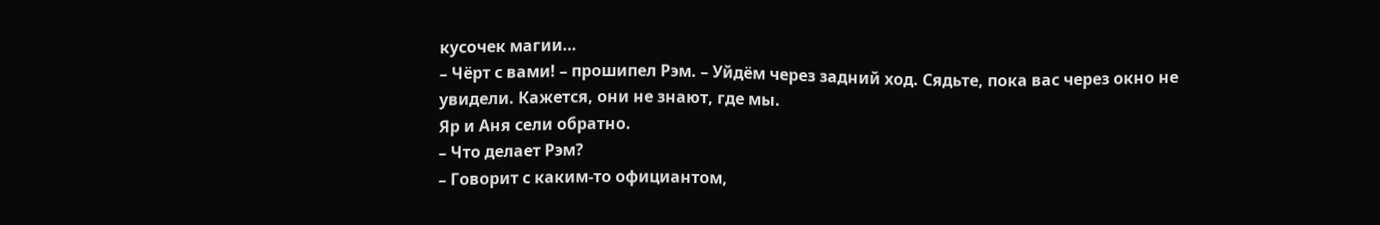кусочек магии…
– Чёрт с вами! – прошипел Рэм. – Уйдём через задний ход. Сядьте, пока вас через окно не увидели. Кажется, они не знают, где мы.
Яр и Аня сели обратно.
– Что делает Рэм?
– Говорит с каким-то официантом,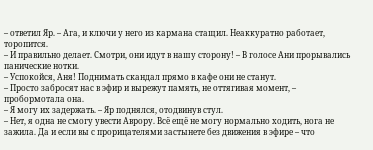– ответил Яр. – Ага, и ключи у него из кармана стащил. Неаккуратно работает, торопится.
– И правильно делает. Смотри, они идут в нашу сторону! – В голосе Ани прорывались панические нотки.
– Успокойся, Аня! Поднимать скандал прямо в кафе они не станут.
– Просто забросят нас в эфир и вырежут память, не оттягивая момент, – пробормотала она.
– Я могу их задержать. – Яр поднялся, отодвинув стул.
– Нет, я одна не смогу увести Аврору. Всё ещё не могу нормально ходить, нога не зажила. Да и если вы с прорицателями застынете без движения в эфире – что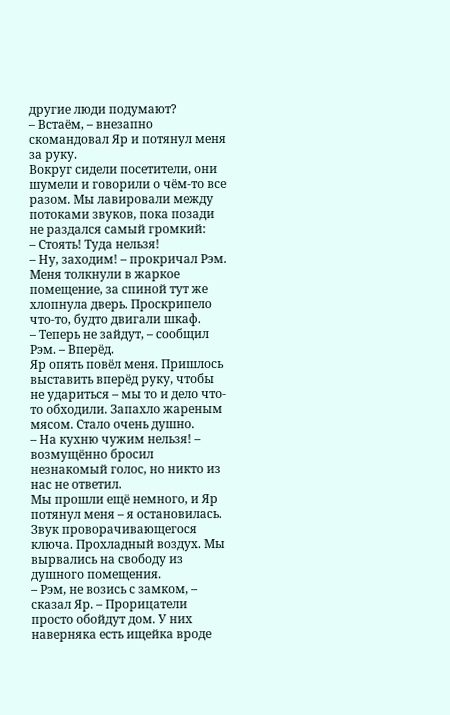другие люди подумают?
– Встаём, – внезапно скомандовал Яр и потянул меня за руку.
Вокруг сидели посетители, они шумели и говорили о чём-то все разом. Мы лавировали между потоками звуков, пока позади не раздался самый громкий:
– Стоять! Туда нельзя!
– Ну, заходим! – прокричал Рэм. Меня толкнули в жаркое помещение, за спиной тут же хлопнула дверь. Проскрипело что-то, будто двигали шкаф.
– Теперь не зайдут, – сообщил Рэм. – Вперёд.
Яр опять повёл меня. Пришлось выставить вперёд руку, чтобы не удариться – мы то и дело что-то обходили. Запахло жареным мясом. Стало очень душно.
– На кухню чужим нельзя! – возмущённо бросил незнакомый голос, но никто из нас не ответил.
Мы прошли ещё немного, и Яр потянул меня – я остановилась. Звук проворачивающегося ключа. Прохладный воздух. Мы вырвались на свободу из душного помещения.
– Рэм, не возись с замком, – сказал Яр. – Прорицатели просто обойдут дом. У них наверняка есть ищейка вроде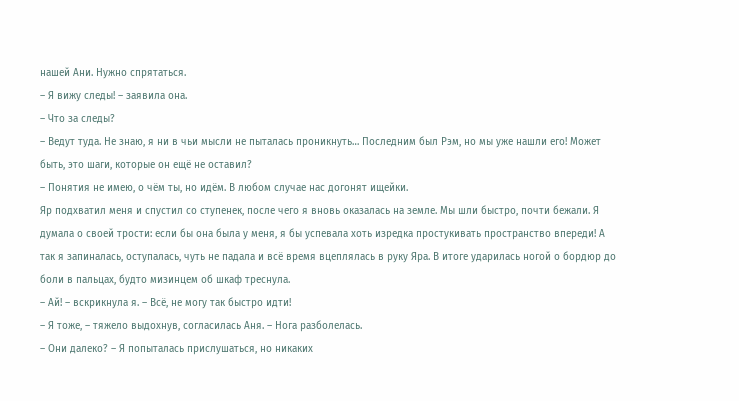нашей Ани. Нужно спрятаться.
– Я вижу следы! – заявила она.
– Что за следы?
– Ведут туда. Не знаю, я ни в чьи мысли не пыталась проникнуть… Последним был Рэм, но мы уже нашли его! Может быть, это шаги, которые он ещё не оставил?
– Понятия не имею, о чём ты, но идём. В любом случае нас догонят ищейки.
Яр подхватил меня и спустил со ступенек, после чего я вновь оказалась на земле. Мы шли быстро, почти бежали. Я думала о своей трости: если бы она была у меня, я бы успевала хоть изредка простукивать пространство впереди! А так я запиналась, оступалась, чуть не падала и всё время вцеплялась в руку Яра. В итоге ударилась ногой о бордюр до боли в пальцах, будто мизинцем об шкаф треснула.
– Ай! – вскрикнула я. – Всё, не могу так быстро идти!
– Я тоже, – тяжело выдохнув, согласилась Аня. – Нога разболелась.
– Они далеко? – Я попыталась прислушаться, но никаких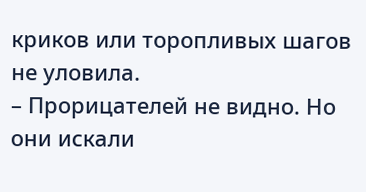криков или торопливых шагов не уловила.
– Прорицателей не видно. Но они искали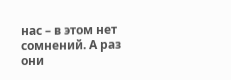нас – в этом нет сомнений. А раз они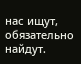нас ищут, обязательно найдут.